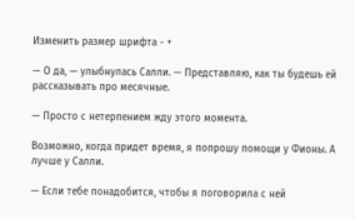Изменить размер шрифта - +

— О да, — улыбнулась Салли. — Представляю, как ты будешь ей рассказывать про месячные.

— Просто с нетерпением жду этого момента.

Возможно, когда придет время, я попрошу помощи у Фионы. А лучше у Салли.

— Если тебе понадобится, чтобы я поговорила с ней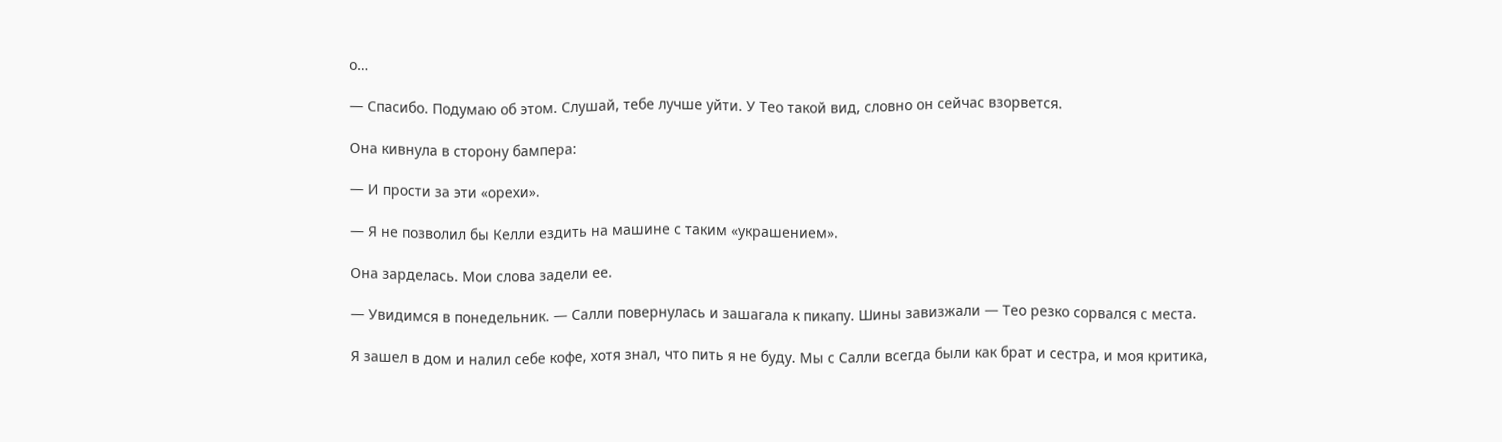о…

— Спасибо. Подумаю об этом. Слушай, тебе лучше уйти. У Тео такой вид, словно он сейчас взорвется.

Она кивнула в сторону бампера:

— И прости за эти «орехи».

— Я не позволил бы Келли ездить на машине с таким «украшением».

Она зарделась. Мои слова задели ее.

— Увидимся в понедельник. — Салли повернулась и зашагала к пикапу. Шины завизжали — Тео резко сорвался с места.

Я зашел в дом и налил себе кофе, хотя знал, что пить я не буду. Мы с Салли всегда были как брат и сестра, и моя критика,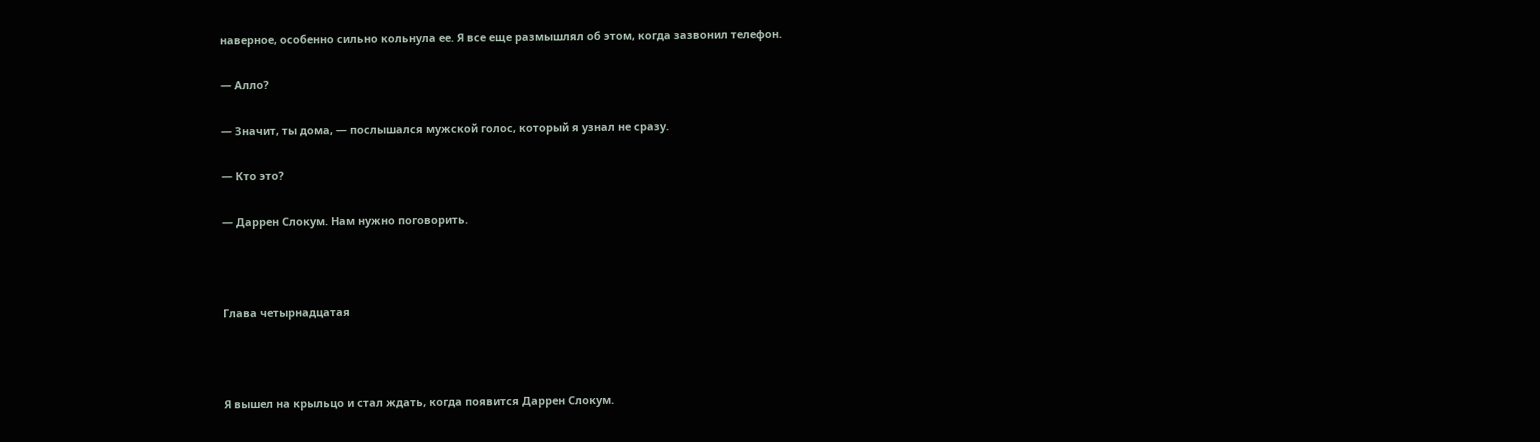наверное, особенно сильно кольнула ее. Я все еще размышлял об этом, когда зазвонил телефон.

— Алло?

— Значит, ты дома, — послышался мужской голос, который я узнал не сразу.

— Кто это?

— Даррен Слокум. Нам нужно поговорить.



Глава четырнадцатая



Я вышел на крыльцо и стал ждать, когда появится Даррен Слокум.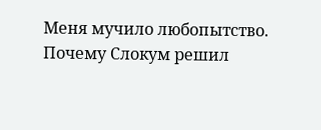Меня мучило любопытство. Почему Слокум решил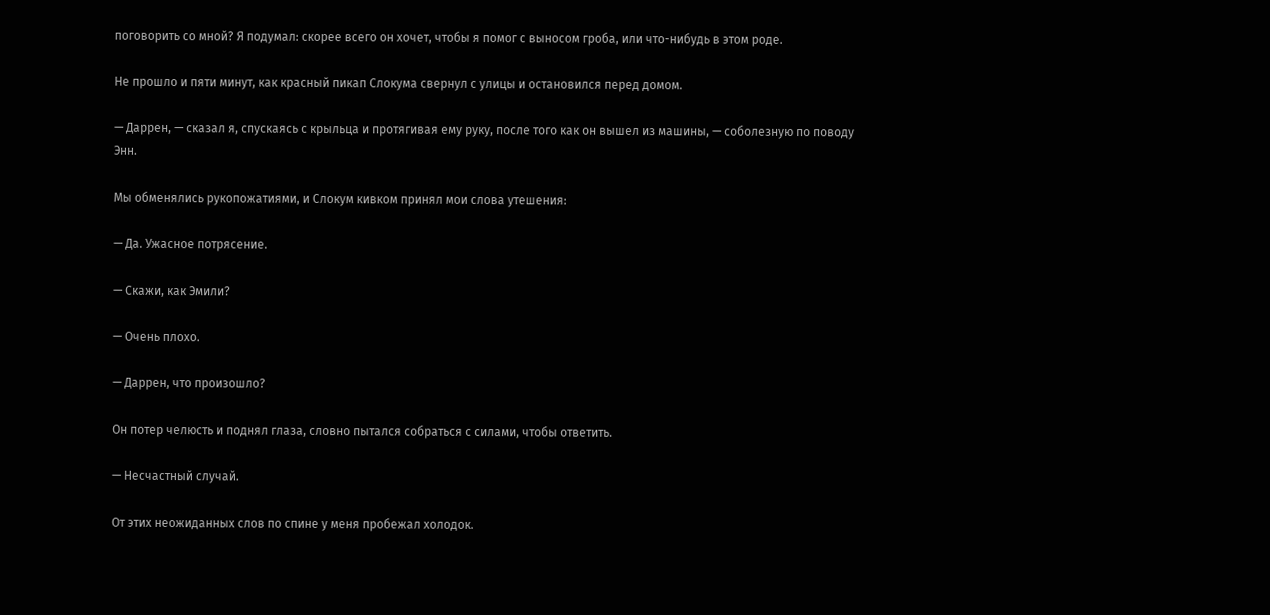поговорить со мной? Я подумал: скорее всего он хочет, чтобы я помог с выносом гроба, или что-нибудь в этом роде.

Не прошло и пяти минут, как красный пикап Слокума свернул с улицы и остановился перед домом.

— Даррен, — сказал я, спускаясь с крыльца и протягивая ему руку, после того как он вышел из машины, — соболезную по поводу Энн.

Мы обменялись рукопожатиями, и Слокум кивком принял мои слова утешения:

— Да. Ужасное потрясение.

— Скажи, как Эмили?

— Очень плохо.

— Даррен, что произошло?

Он потер челюсть и поднял глаза, словно пытался собраться с силами, чтобы ответить.

— Несчастный случай.

От этих неожиданных слов по спине у меня пробежал холодок.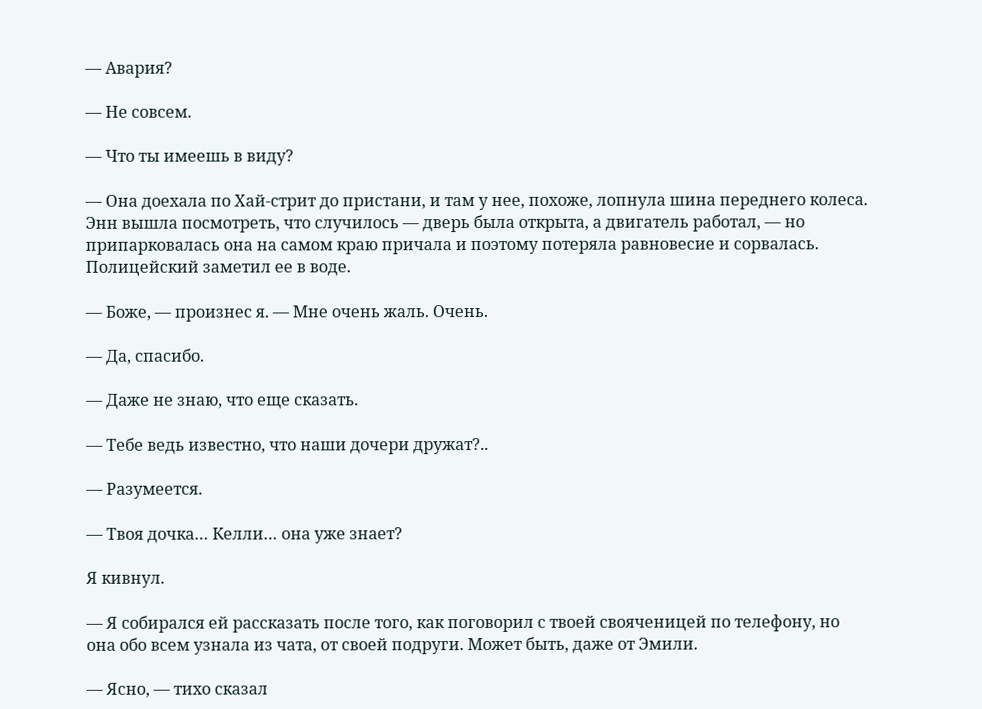— Авария?

— Не совсем.

— Что ты имеешь в виду?

— Она доехала по Хай-стрит до пристани, и там у нее, похоже, лопнула шина переднего колеса. Энн вышла посмотреть, что случилось — дверь была открыта, а двигатель работал, — но припарковалась она на самом краю причала и поэтому потеряла равновесие и сорвалась. Полицейский заметил ее в воде.

— Боже, — произнес я. — Мне очень жаль. Очень.

— Да, спасибо.

— Даже не знаю, что еще сказать.

— Тебе ведь известно, что наши дочери дружат?..

— Разумеется.

— Твоя дочка… Келли… она уже знает?

Я кивнул.

— Я собирался ей рассказать после того, как поговорил с твоей свояченицей по телефону, но она обо всем узнала из чата, от своей подруги. Может быть, даже от Эмили.

— Ясно, — тихо сказал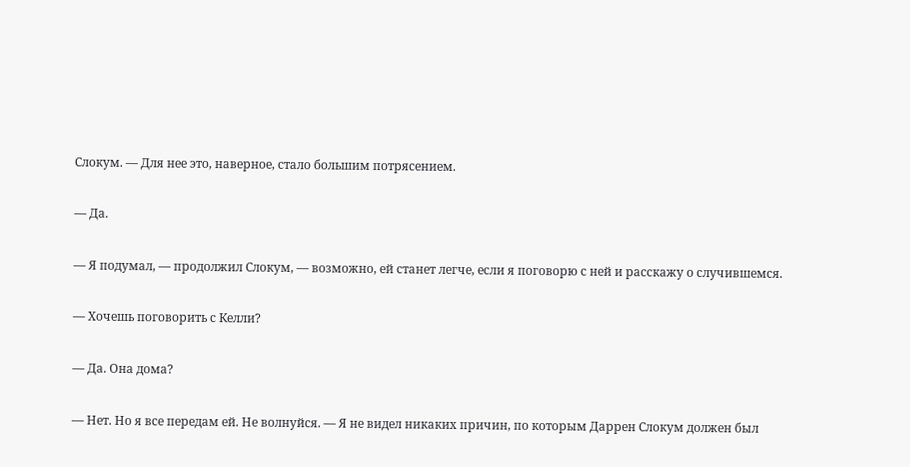Слокум. — Для нее это, наверное, стало большим потрясением.

— Да.

— Я подумал, — продолжил Слокум, — возможно, ей станет легче, если я поговорю с ней и расскажу о случившемся.

— Хочешь поговорить с Келли?

— Да. Она дома?

— Нет. Но я все передам ей. Не волнуйся. — Я не видел никаких причин, по которым Даррен Слокум должен был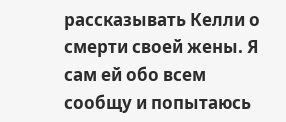рассказывать Келли о смерти своей жены. Я сам ей обо всем сообщу и попытаюсь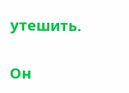утешить.

Он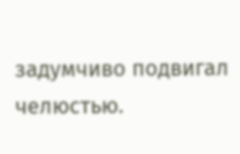задумчиво подвигал челюстью.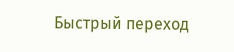Быстрый переход